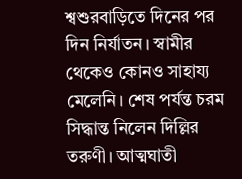শ্বশুরবাড়িতে দিনের পর দিন নির্যাতন। স্বামীর থেকেও কোনও সাহায্য মেলেনি। শেষ পর্যন্ত চরম সিদ্ধান্ত নিলেন দিল্লির তরুণী। আত্মঘাতী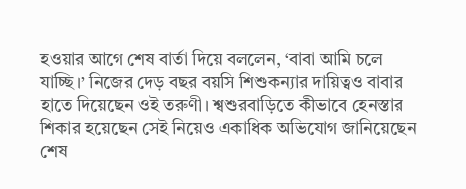হওয়ার আগে শেষ বার্তা দিয়ে বললেন, ‘বাবা আমি চলে যাচ্ছি।’ নিজের দেড় বছর বয়সি শিশুকন্যার দায়িত্বও বাবার হাতে দিয়েছেন ওই তরুণী। শ্বশুরবাড়িতে কীভাবে হেনস্তার শিকার হয়েছেন সেই নিয়েও একাধিক অভিযোগ জানিয়েছেন শেষ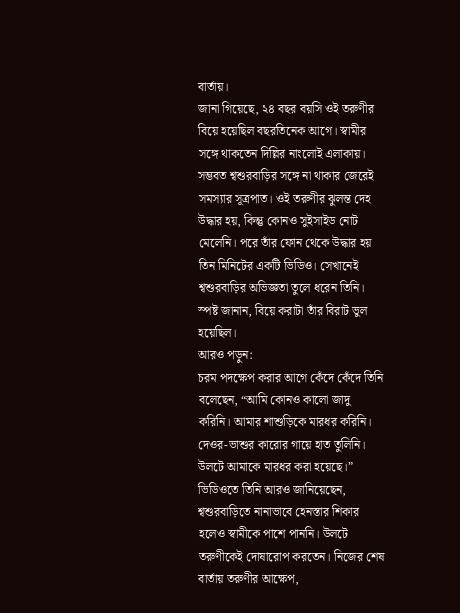বার্তায়।
জানা গিয়েছে, ২৪ বছর বয়সি ওই তরুণীর বিয়ে হয়েছিল বছরতিনেক আগে। স্বামীর সঙ্গে থাকতেন দিল্লির নাংলোই এলাকায়। সম্ভবত শ্বশুরবাড়ির সঙ্গে না থাকার জেরেই সমস্যার সূত্রপাত। ওই তরুণীর ঝুলন্ত দেহ উদ্ধার হয়, কিন্তু কোনও সুইসাইড নোট মেলেনি। পরে তাঁর ফোন থেকে উদ্ধার হয় তিন মিনিটের একটি ভিডিও। সেখানেই শ্বশুরবাড়ির অভিজ্ঞতা তুলে ধরেন তিনি। স্পষ্ট জানান, বিয়ে করাটা তাঁর বিরাট ভুল হয়েছিল।
আরও পড়ুন:
চরম পদক্ষেপ করার আগে কেঁদে কেঁদে তিনি বলেছেন, “আমি কোনও কালো জাদু করিনি। আমার শাশুড়িকে মারধর করিনি। দেওর-ভাশুর কারোর গায়ে হাত তুলিনি। উলটে আমাকে মারধর করা হয়েছে।” ভিডিওতে তিনি আরও জানিয়েছেন, শ্বশুরবাড়িতে নানাভাবে হেনস্তার শিকার হলেও স্বামীকে পাশে পাননি। উলটে তরুণীকেই দোষারোপ করতেন। নিজের শেষ বার্তায় তরুণীর আক্ষেপ,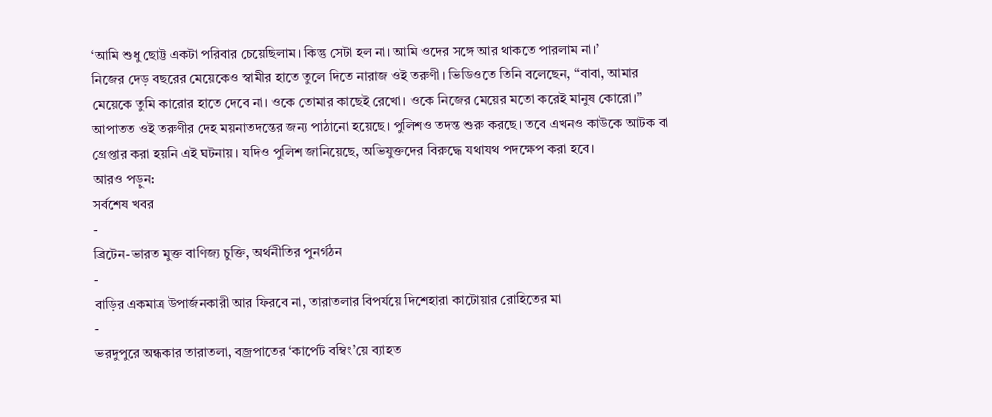‘আমি শুধু ছোট্ট একটা পরিবার চেয়েছিলাম। কিন্তু সেটা হল না। আমি ওদের সঙ্গে আর থাকতে পারলাম না।’
নিজের দেড় বছরের মেয়েকেও স্বামীর হাতে তুলে দিতে নারাজ ওই তরুণী। ভিডিওতে তিনি বলেছেন, “বাবা, আমার মেয়েকে তুমি কারোর হাতে দেবে না। ওকে তোমার কাছেই রেখো। ওকে নিজের মেয়ের মতো করেই মানুষ কোরো।” আপাতত ওই তরুণীর দেহ ময়নাতদন্তের জন্য পাঠানো হয়েছে। পুলিশও তদন্ত শুরু করছে। তবে এখনও কাউকে আটক বা গ্রেপ্তার করা হয়নি এই ঘটনায়। যদিও পুলিশ জানিয়েছে, অভিযুক্তদের বিরুদ্ধে যথাযথ পদক্ষেপ করা হবে।
আরও পড়ুন:
সর্বশেষ খবর
-
ব্রিটেন-ভারত মুক্ত বাণিজ্য চুক্তি, অর্থনীতির পুনর্গঠন
-
বাড়ির একমাত্র উপার্জনকারী আর ফিরবে না, তারাতলার বিপর্যয়ে দিশেহারা কাটোয়ার রোহিতের মা
-
ভরদুপুরে অন্ধকার তারাতলা, বজ্রপাতের ‘কার্পেট বম্বিং’য়ে ব্যাহত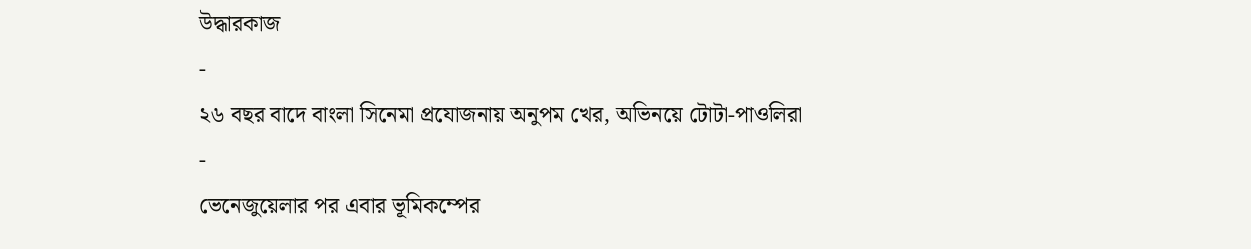উদ্ধারকাজ
-
২৬ বছর বাদে বাংলা সিনেমা প্রযোজনায় অনুপম খের, অভিনয়ে টোটা-পাওলিরা
-
ভেনেজুয়েলার পর এবার ভূমিকম্পের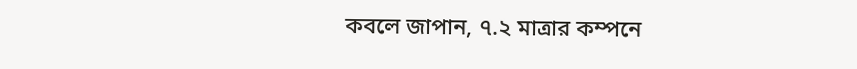কবলে জাপান, ৭.২ মাত্রার কম্পনে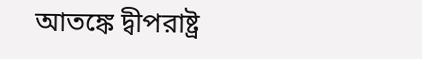আতঙ্কে দ্বীপরাষ্ট্র